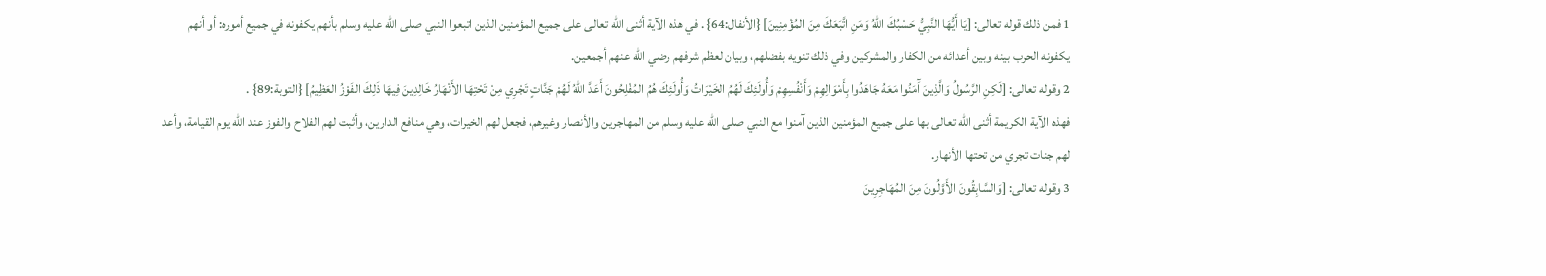1 فمن ذلك قوله تعالى: [يَا أَيُّهَا النَّبِيُّ حَسْبُكَ اللهُ وَمَنِ اتَّبَعَكَ مِنَ المُؤْمِنِينَ] {الأنفال:64} . في هذه الآية أثنى الله تعالى على جميع المؤمنين الذين اتبعوا النبي صلى الله عليه وسلم بأنهم يكفونه في جميع أموره: أو أنهم يكفونه الحرب بينه وبين أعدائه من الكفار والمشركين وفي ذلك تنويه بفضلهم، وبيان لعظم شرفهم رضي الله عنهم أجمعين.
2 وقوله تعالى: [لَكِنِ الرَّسُولُ وَالَّذِينَ آَمَنُوا مَعَهُ جَاهَدُوا بِأَمْوَالِهِمْ وَأَنْفُسِهِمْ وَأُولَئِكَ لَهُمُ الخَيْرَاتُ وَأُولَئِكَ هُمُ المُفْلِحُونَ أَعَدَّ اللهُ لَهُمْ جَنَّاتٍ تَجْرِي مِنْ تَحْتِهَا الأَنْهَارُ خَالِدِينَ فِيهَا ذَلِكَ الفَوْزُ العَظِيمُ] {التوبة:89} .
فهذه الآية الكريمة أثنى الله تعالى بها على جميع المؤمنين الذين آمنوا مع النبي صلى الله عليه وسلم من المهاجرين والأنصار وغيرهم، فجعل لهم الخيرات، وهي منافع الدارين، وأثبت لهم الفلاح والفوز عند الله يوم القيامة، وأعد لهم جنات تجري من تحتها الأنهار.
3 وقوله تعالى: [وَالسَّابِقُونَ الأَوَّلُونَ مِنَ المُهَاجِرِينَ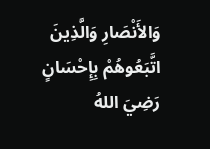وَالأَنْصَارِ وَالَّذِينَ اتَّبَعُوهُمْ بِإِحْسَانٍ رَضِيَ اللهُ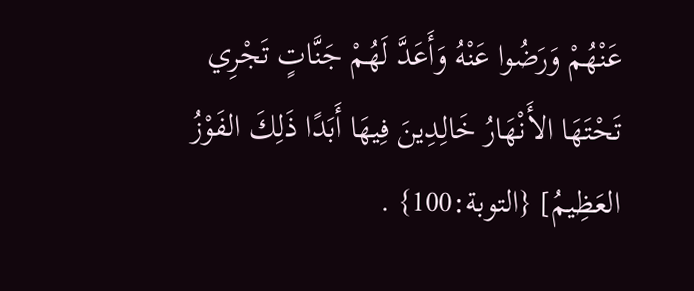عَنْهُمْ وَرَضُوا عَنْهُ وَأَعَدَّ لَهُمْ جَنَّاتٍ تَجْرِي تَحْتَهَا الأَنْهَارُ خَالِدِينَ فِيهَا أَبَدًا ذَلِكَ الفَوْزُ العَظِيمُ] {التوبة:100} .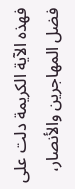فهذه الآية الكريمة دلت على فضل المهاجرين والأنصار،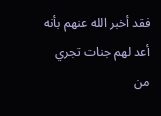فقد أخبر الله عنهم بأنه أعد لهم جنات تجري من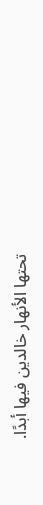تحتها الأنهار خالدين فيها أبدًا.